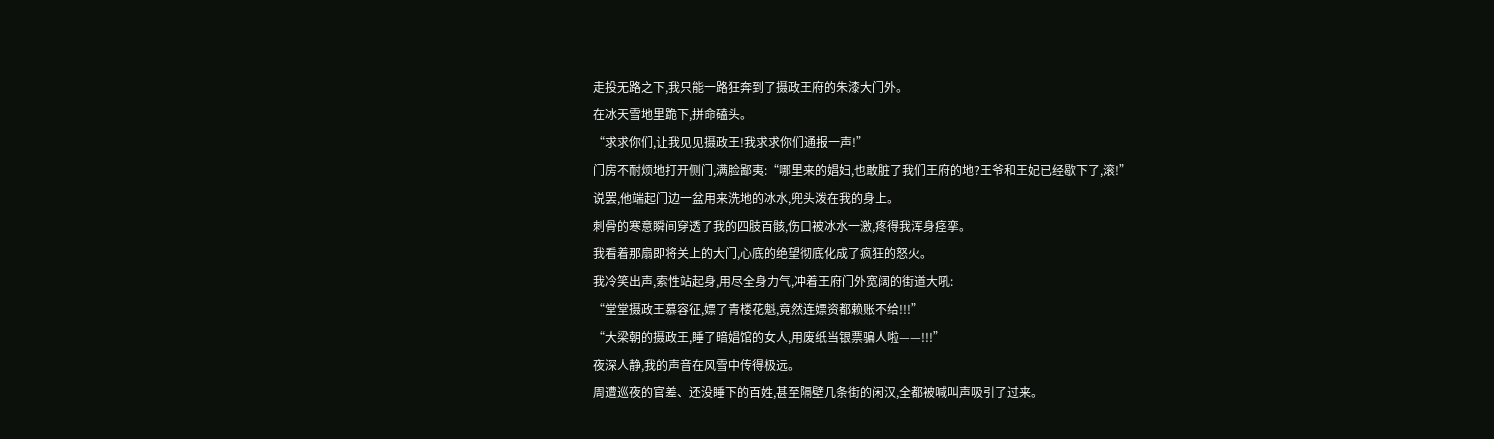走投无路之下,我只能一路狂奔到了摄政王府的朱漆大门外。
在冰天雪地里跪下,拼命磕头。
“求求你们,让我见见摄政王!我求求你们通报一声!”
门房不耐烦地打开侧门,满脸鄙夷:“哪里来的娼妇,也敢脏了我们王府的地?王爷和王妃已经歇下了,滚!”
说罢,他端起门边一盆用来洗地的冰水,兜头泼在我的身上。
刺骨的寒意瞬间穿透了我的四肢百骸,伤口被冰水一激,疼得我浑身痉挛。
我看着那扇即将关上的大门,心底的绝望彻底化成了疯狂的怒火。
我冷笑出声,索性站起身,用尽全身力气,冲着王府门外宽阔的街道大吼:
“堂堂摄政王慕容征,嫖了青楼花魁,竟然连嫖资都赖账不给!!!”
“大梁朝的摄政王,睡了暗娼馆的女人,用废纸当银票骗人啦——!!!”
夜深人静,我的声音在风雪中传得极远。
周遭巡夜的官差、还没睡下的百姓,甚至隔壁几条街的闲汉,全都被喊叫声吸引了过来。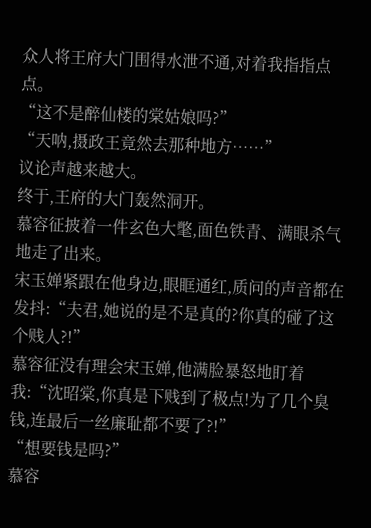众人将王府大门围得水泄不通,对着我指指点点。
“这不是醉仙楼的棠姑娘吗?”
“天呐,摄政王竟然去那种地方……”
议论声越来越大。
终于,王府的大门轰然洞开。
慕容征披着一件玄色大氅,面色铁青、满眼杀气地走了出来。
宋玉婵紧跟在他身边,眼眶通红,质问的声音都在发抖:“夫君,她说的是不是真的?你真的碰了这个贱人?!”
慕容征没有理会宋玉婵,他满脸暴怒地盯着我:“沈昭棠,你真是下贱到了极点!为了几个臭钱,连最后一丝廉耻都不要了?!”
“想要钱是吗?”
慕容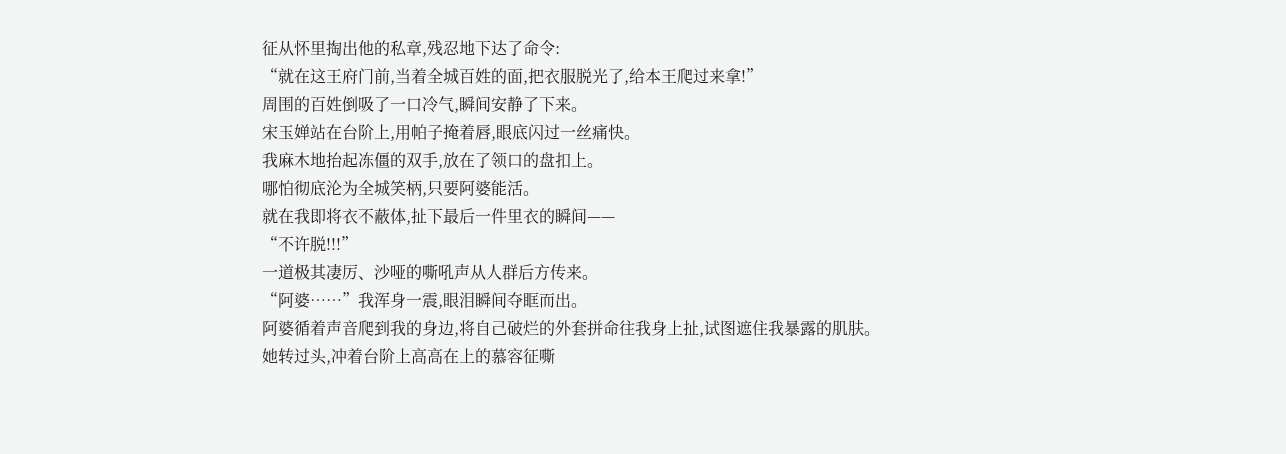征从怀里掏出他的私章,残忍地下达了命令:
“就在这王府门前,当着全城百姓的面,把衣服脱光了,给本王爬过来拿!”
周围的百姓倒吸了一口冷气,瞬间安静了下来。
宋玉婵站在台阶上,用帕子掩着唇,眼底闪过一丝痛快。
我麻木地抬起冻僵的双手,放在了领口的盘扣上。
哪怕彻底沦为全城笑柄,只要阿婆能活。
就在我即将衣不蔽体,扯下最后一件里衣的瞬间——
“不许脱!!!”
一道极其凄厉、沙哑的嘶吼声从人群后方传来。
“阿婆……”我浑身一震,眼泪瞬间夺眶而出。
阿婆循着声音爬到我的身边,将自己破烂的外套拼命往我身上扯,试图遮住我暴露的肌肤。
她转过头,冲着台阶上高高在上的慕容征嘶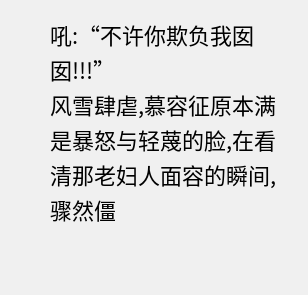吼:“不许你欺负我囡囡!!!”
风雪肆虐,慕容征原本满是暴怒与轻蔑的脸,在看清那老妇人面容的瞬间,骤然僵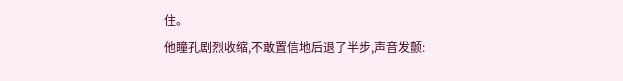住。
他瞳孔剧烈收缩,不敢置信地后退了半步,声音发颤: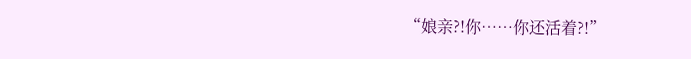“娘亲?!你……你还活着?!”